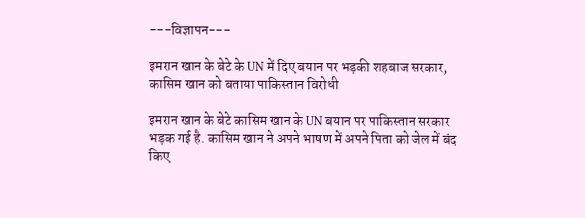---विज्ञापन---

इमरान खान के बेटे के UN में दिए बयान पर भड़की शहबाज सरकार, कासिम खान को बताया पाकिस्तान विरोधी

इमरान खान के बेटे कासिम खान के UN बयान पर पाकिस्तान सरकार भड़क गई है. कासिम खान ने अपने भाषण में अपने पिता को जेल में बंद किए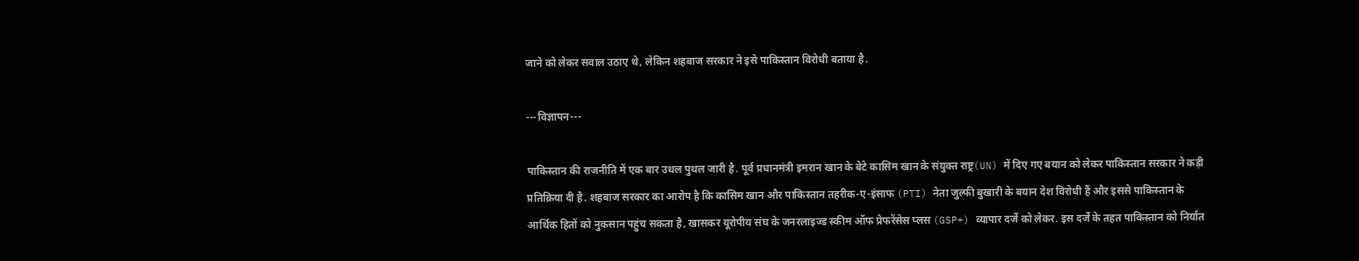जाने को लेकर सवाल उठाए थे, लेकिन शहबाज सरकार ने इसे पाकिस्तान विरोधी बताया है.

---विज्ञापन---

पाकिस्तान की राजनीति में एक बार उथल पुथल जारी है. पूर्व प्रधानमंत्री इमरान खान के बेटे कासिम खान के संयुक्त राष्ट्र(UN) में दिए गए बयान को लेकर पाकिस्तान सरकार ने कड़ी प्रतिक्रिया दी है. शहबाज सरकार का आरोप है कि कासिम खान और पाकिस्तान तहरीक-ए-इंसाफ (PTI) नेता जुल्फी बुखारी के बयान देश विरोधी हैं और इससे पाकिस्तान के आर्थिक हितों को नुकसान पहुंच सकता है, खासकर यूरोपीय संघ के जनरलाइज्ड स्कीम ऑफ प्रेफरेंसेस प्लस (GSP+) व्यापार दर्जे को लेकर. इस दर्जे के तहत पाकिस्तान को निर्यात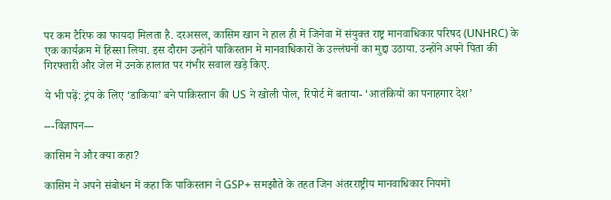पर कम टैरिफ का फायदा मिलता है. दरअसल, कासिम खान ने हाल ही में जिनेवा में संयुक्त राष्ट्र मानवाधिकार परिषद (UNHRC) के एक कार्यक्रम में हिस्सा लिया. इस दौरान उन्होंने पाकिस्तान में मानवाधिकारों के उल्लंघनों का मुद्दा उठाया. उन्होंने अपने पिता की गिरफ्तारी और जेल में उनके हालात पर गंभीर सवाल खड़े किए.

ये भी पढ़ें: ट्रंप के लिए ‘डाकिया’ बने पाकिस्तान की US ने खोली पोल, रिपोर्ट में बताया- ‘आतंकियों का पनाहगार देश’

---विज्ञापन---

कासिम ने और क्या कहा?

कासिम ने अपने संबोधन में कहा कि पाकिस्तान ने GSP+ समझौते के तहत जिन अंतरराष्ट्रीय मानवाधिकार नियमों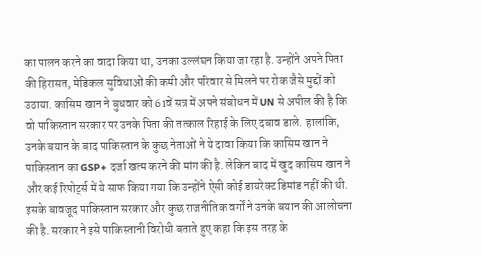का पालन करने का वादा किया था, उनका उल्लंघन किया जा रहा है. उन्होंने अपने पिता की हिरासत, मेडिकल सुविधाओं की कमी और परिवार से मिलने पर रोक जैसे मुद्दों को उठाया. कासिम खान ने बुधवार को 61वें सत्र में अपने संबोधन में UN से अपील की है कि वो पाकिस्तान सरकार पर उनके पिता की तत्काल रिहाई के लिए दबाव डाले. हालांकि, उनके बयान के बाद पाकिस्तान के कुछ नेताओं ने ये दावा किया कि कासिम खान ने पाकिस्तान का GSP+ दर्जा खत्म करने की मांग की है. लेकिन बाद में खुद कासिम खान ने और कई रिपोर्ट्स में ये साफ किया गया कि उन्होंने ऐसी कोई डायरेक्ट डिमांड नहीं की थी. इसके बावजूद पाकिस्तान सरकार और कुछ राजनीतिक वर्गों ने उनके बयान की आलोचना की है. सरकार ने इसे पाकिस्तानी विरोधी बताते हुए कहा कि इस तरह के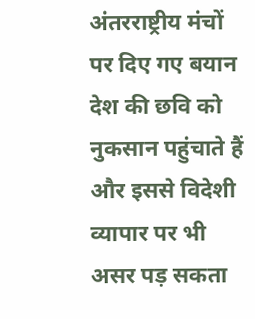अंतरराष्ट्रीय मंचों पर दिए गए बयान देश की छवि को नुकसान पहुंचाते हैं और इससे विदेशी व्यापार पर भी असर पड़ सकता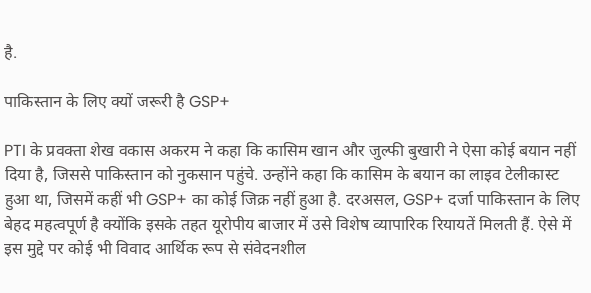है.

पाकिस्तान के लिए क्यों जरूरी है GSP+

PTI के प्रवक्ता शेख वकास अकरम ने कहा कि कासिम खान और जुल्फी बुखारी ने ऐसा कोई बयान नहीं दिया है, जिससे पाकिस्तान को नुकसान पहुंचे. उन्होंने कहा कि कासिम के बयान का लाइव टेलीकास्ट हुआ था, जिसमें कहीं भी GSP+ का कोई जिक्र नहीं हुआ है. दरअसल, GSP+ दर्जा पाकिस्तान के लिए बेहद महत्वपूर्ण है क्योंकि इसके तहत यूरोपीय बाजार में उसे विशेष व्यापारिक रियायतें मिलती हैं. ऐसे में इस मुद्दे पर कोई भी विवाद आर्थिक रूप से संवेदनशील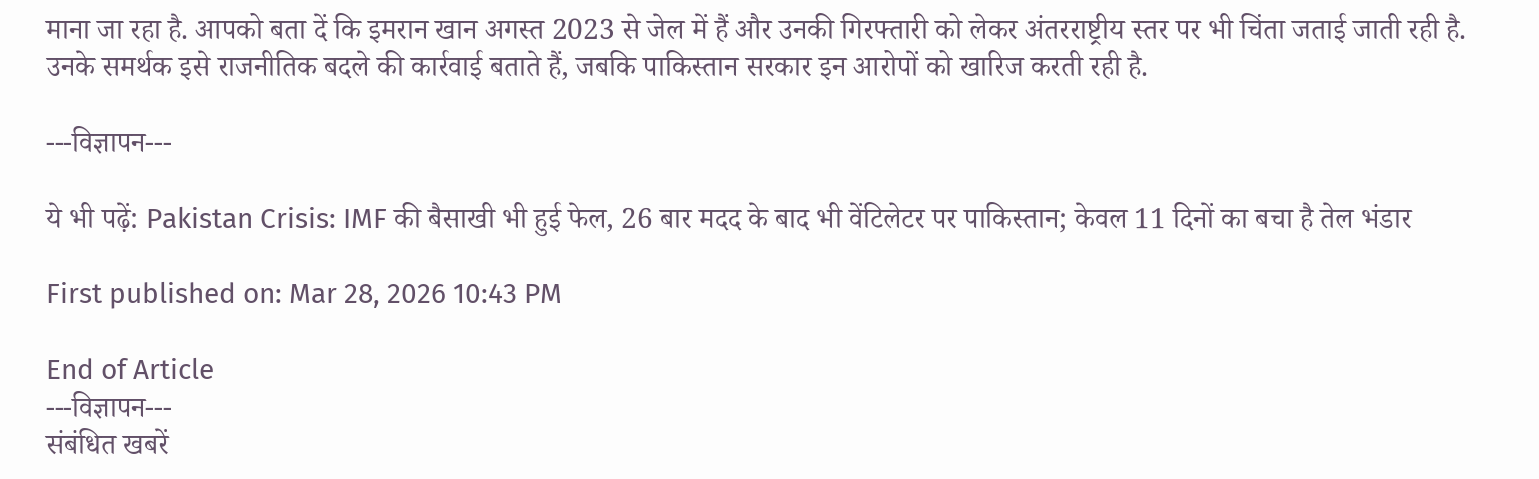माना जा रहा है. आपको बता दें कि इमरान खान अगस्त 2023 से जेल में हैं और उनकी गिरफ्तारी को लेकर अंतरराष्ट्रीय स्तर पर भी चिंता जताई जाती रही है. उनके समर्थक इसे राजनीतिक बदले की कार्रवाई बताते हैं, जबकि पाकिस्तान सरकार इन आरोपों को खारिज करती रही है.

---विज्ञापन---

ये भी पढ़ें: Pakistan Crisis: IMF की बैसाखी भी हुई फेल, 26 बार मदद के बाद भी वेंटिलेटर पर पाकिस्तान; केवल 11 दिनों का बचा है तेल भंडार

First published on: Mar 28, 2026 10:43 PM

End of Article
---विज्ञापन---
संबंधित खबरें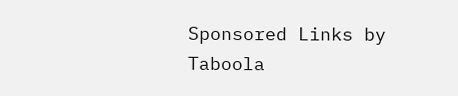Sponsored Links by Taboola